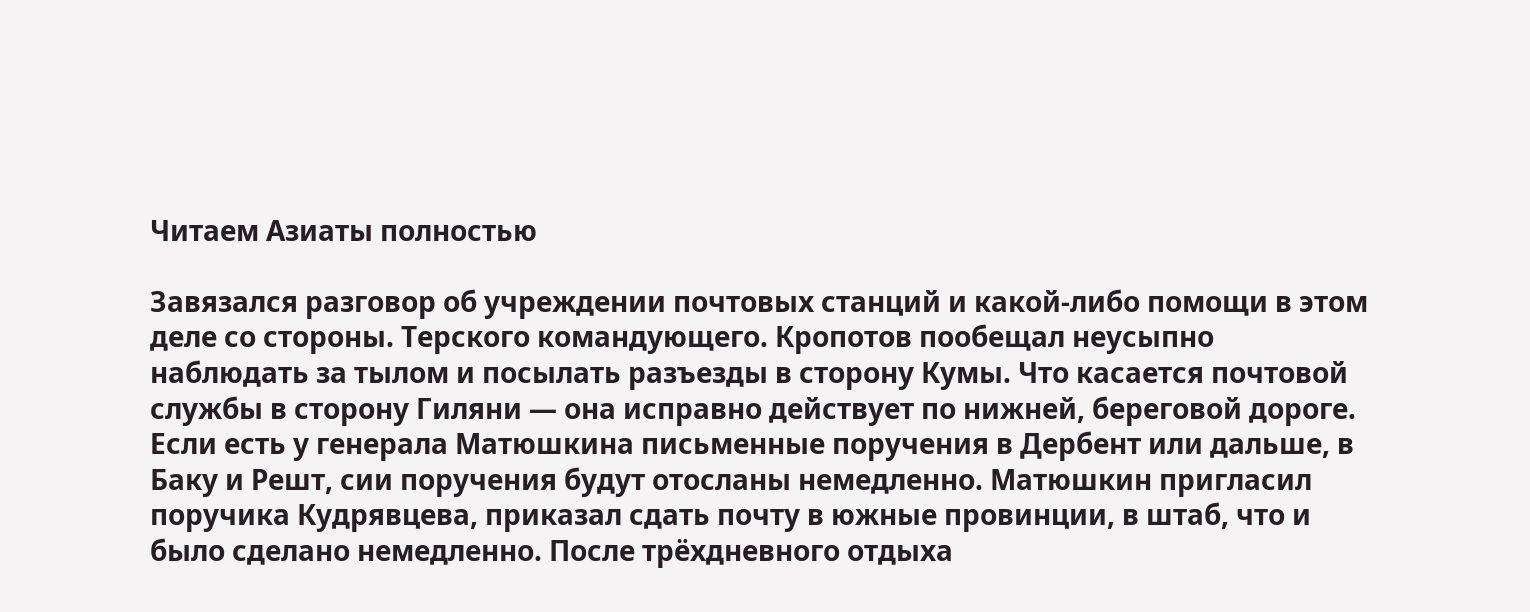Читаем Азиаты полностью

Завязался разговор об учреждении почтовых станций и какой-либо помощи в этом деле со стороны. Терского командующего. Кропотов пообещал неусыпно наблюдать за тылом и посылать разъезды в сторону Кумы. Что касается почтовой службы в сторону Гиляни — она исправно действует по нижней, береговой дороге. Если есть у генерала Матюшкина письменные поручения в Дербент или дальше, в Баку и Решт, сии поручения будут отосланы немедленно. Матюшкин пригласил поручика Кудрявцева, приказал сдать почту в южные провинции, в штаб, что и было сделано немедленно. После трёхдневного отдыха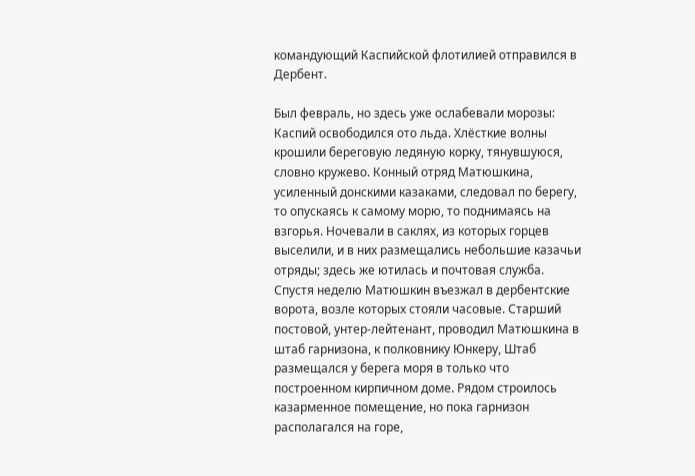командующий Каспийской флотилией отправился в Дербент.

Был февраль, но здесь уже ослабевали морозы: Каспий освободился ото льда. Хлёсткие волны крошили береговую ледяную корку, тянувшуюся, словно кружево. Конный отряд Матюшкина, усиленный донскими казаками, следовал по берегу, то опускаясь к самому морю, то поднимаясь на взгорья. Ночевали в саклях, из которых горцев выселили, и в них размещались небольшие казачьи отряды; здесь же ютилась и почтовая служба. Спустя неделю Матюшкин въезжал в дербентские ворота, возле которых стояли часовые. Старший постовой, унтер-лейтенант, проводил Матюшкина в штаб гарнизона, к полковнику Юнкеру, Штаб размещался у берега моря в только что построенном кирпичном доме. Рядом строилось казарменное помещение, но пока гарнизон располагался на горе,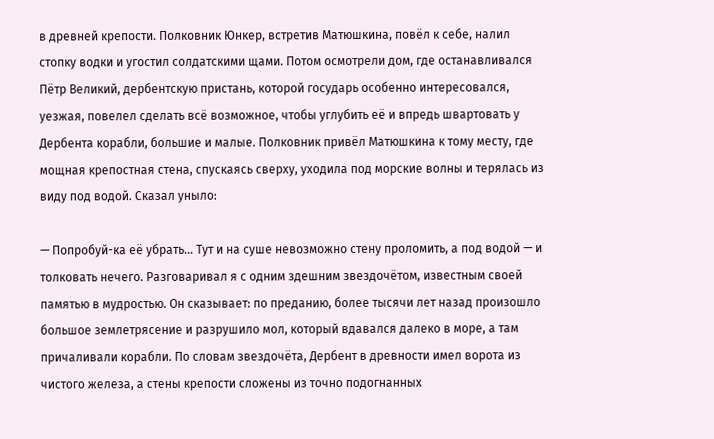в древней крепости. Полковник Юнкер, встретив Матюшкина, повёл к себе, налил стопку водки и угостил солдатскими щами. Потом осмотрели дом, где останавливался Пётр Великий, дербентскую пристань, которой государь особенно интересовался, уезжая, повелел сделать всё возможное, чтобы углубить её и впредь швартовать у Дербента корабли, большие и малые. Полковник привёл Матюшкина к тому месту, где мощная крепостная стена, спускаясь сверху, уходила под морские волны и терялась из виду под водой. Сказал уныло:

— Попробуй-ка её убрать… Тут и на суше невозможно стену проломить, а под водой — и толковать нечего. Разговаривал я с одним здешним звездочётом, известным своей памятью в мудростью. Он сказывает: по преданию, более тысячи лет назад произошло большое землетрясение и разрушило мол, который вдавался далеко в море, а там причаливали корабли. По словам звездочёта, Дербент в древности имел ворота из чистого железа, а стены крепости сложены из точно подогнанных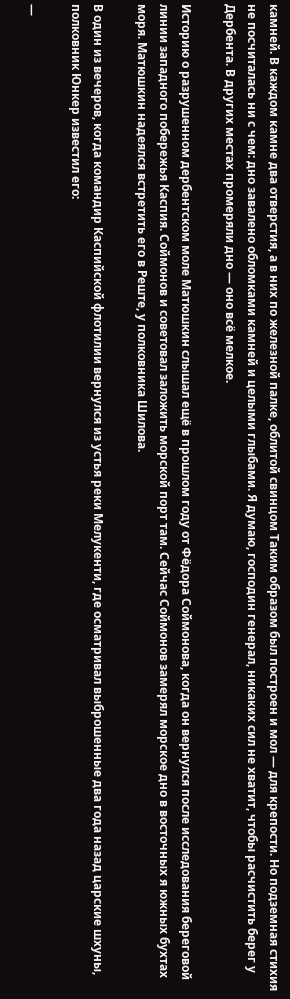камней. В каждом камне два отверстия, а в них по железной палке, облитой свинцом Таким образом был построен и мол — для крепости. Но подземная стихия не посчиталась ни с чем: дно завалено обломками камней и целыми глыбами. Я думаю, господин генерал, никаких сил не хватит, чтобы расчистить берег у Дербента. В других местах промеряли дно — оно всё мелкое.

Историю о разрушенном дербентском моле Матюшкин слышал ещё в прошлом году от Фёдора Соймонова, когда он вернулся после исследования береговой линии западного побережья Каспия. Соймонов и советовал заложить морской порт там. Сейчас Соймонов замерял морское дно в восточных я южных бухтах моря. Матюшкин надеялся встретить его в Реште, у полковника Шилова.

В один из вечеров, когда командир Каспийской флотилии вернулся из устья реки Мелукенти, где осматривал выброшенные два года назад царские шхуны, полковник Юнкер известил его:

—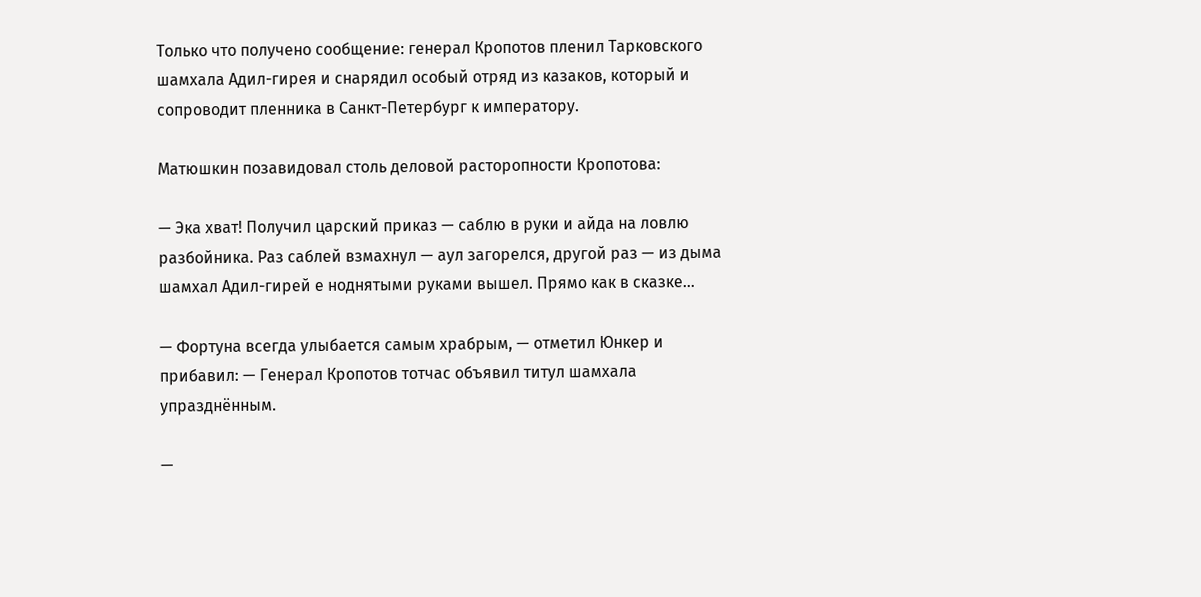Только что получено сообщение: генерал Кропотов пленил Тарковского шамхала Адил-гирея и снарядил особый отряд из казаков, который и сопроводит пленника в Санкт-Петербург к императору.

Матюшкин позавидовал столь деловой расторопности Кропотова:

— Эка хват! Получил царский приказ — саблю в руки и айда на ловлю разбойника. Раз саблей взмахнул — аул загорелся, другой раз — из дыма шамхал Адил-гирей е ноднятыми руками вышел. Прямо как в сказке…

— Фортуна всегда улыбается самым храбрым, — отметил Юнкер и прибавил: — Генерал Кропотов тотчас объявил титул шамхала упразднённым.

—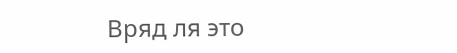Вряд ля это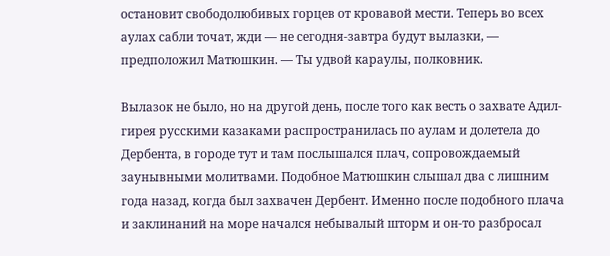остановит свободолюбивых горцев от кровавой мести. Теперь во всех аулах сабли точат, жди — не сегодня-завтра будут вылазки, — предположил Матюшкин. — Ты удвой караулы, полковник.

Вылазок не было, но на другой день, после того как весть о захвате Адил-гирея русскими казаками распространилась по аулам и долетела до Дербента, в городе тут и там послышался плач, сопровождаемый заунывными молитвами. Подобное Матюшкин слышал два с лишним года назад, когда был захвачен Дербент. Именно после подобного плача и заклинаний на море начался небывалый шторм и он-то разбросал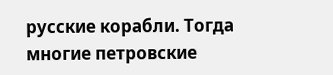русские корабли. Тогда многие петровские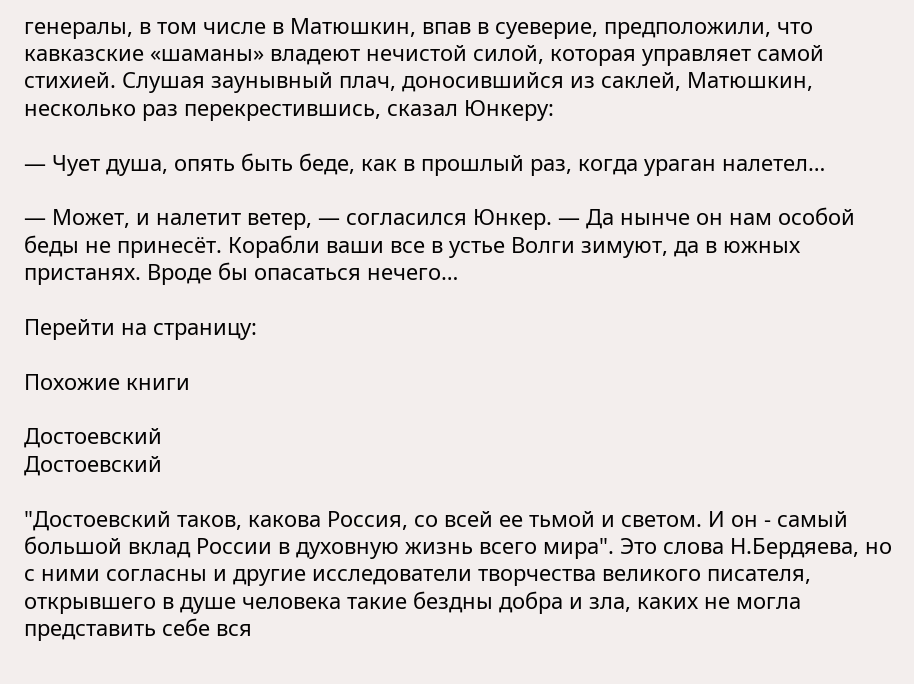генералы, в том числе в Матюшкин, впав в суеверие, предположили, что кавказские «шаманы» владеют нечистой силой, которая управляет самой стихией. Слушая заунывный плач, доносившийся из саклей, Матюшкин, несколько раз перекрестившись, сказал Юнкеру:

— Чует душа, опять быть беде, как в прошлый раз, когда ураган налетел…

— Может, и налетит ветер, — согласился Юнкер. — Да нынче он нам особой беды не принесёт. Корабли ваши все в устье Волги зимуют, да в южных пристанях. Вроде бы опасаться нечего…

Перейти на страницу:

Похожие книги

Достоевский
Достоевский

"Достоевский таков, какова Россия, со всей ее тьмой и светом. И он - самый большой вклад России в духовную жизнь всего мира". Это слова Н.Бердяева, но с ними согласны и другие исследователи творчества великого писателя, открывшего в душе человека такие бездны добра и зла, каких не могла представить себе вся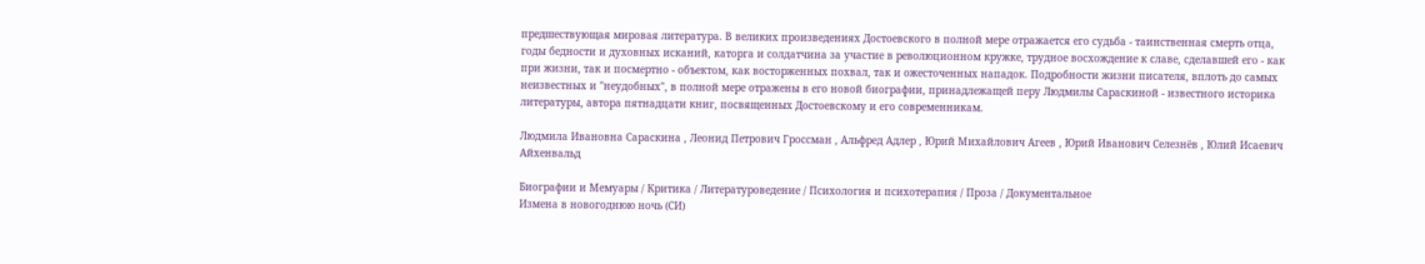предшествующая мировая литература. В великих произведениях Достоевского в полной мере отражается его судьба - таинственная смерть отца, годы бедности и духовных исканий, каторга и солдатчина за участие в революционном кружке, трудное восхождение к славе, сделавшей его - как при жизни, так и посмертно - объектом, как восторженных похвал, так и ожесточенных нападок. Подробности жизни писателя, вплоть до самых неизвестных и "неудобных", в полной мере отражены в его новой биографии, принадлежащей перу Людмилы Сараскиной - известного историка литературы, автора пятнадцати книг, посвященных Достоевскому и его современникам.

Людмила Ивановна Сараскина , Леонид Петрович Гроссман , Альфред Адлер , Юрий Михайлович Агеев , Юрий Иванович Селезнёв , Юлий Исаевич Айхенвальд

Биографии и Мемуары / Критика / Литературоведение / Психология и психотерапия / Проза / Документальное
Измена в новогоднюю ночь (СИ)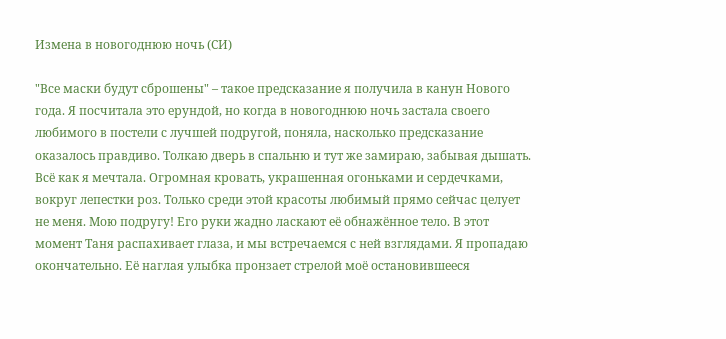Измена в новогоднюю ночь (СИ)

"Все маски будут сброшены" – такое предсказание я получила в канун Нового года. Я посчитала это ерундой, но когда в новогоднюю ночь застала своего любимого в постели с лучшей подругой, поняла, насколько предсказание оказалось правдиво. Толкаю дверь в спальню и тут же замираю, забывая дышать. Всё как я мечтала. Огромная кровать, украшенная огоньками и сердечками, вокруг лепестки роз. Только среди этой красоты любимый прямо сейчас целует не меня. Мою подругу! Его руки жадно ласкают её обнажённое тело. В этот момент Таня распахивает глаза, и мы встречаемся с ней взглядами. Я пропадаю окончательно. Её наглая улыбка пронзает стрелой моё остановившееся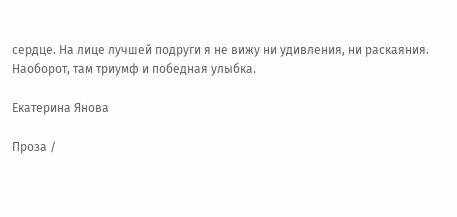сердце. На лице лучшей подруги я не вижу ни удивления, ни раскаяния. Наоборот, там триумф и победная улыбка.

Екатерина Янова

Проза /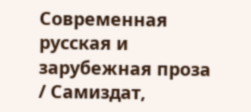Современная русская и зарубежная проза / Самиздат,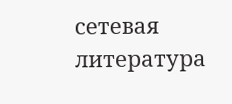сетевая литература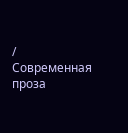/ Современная проза